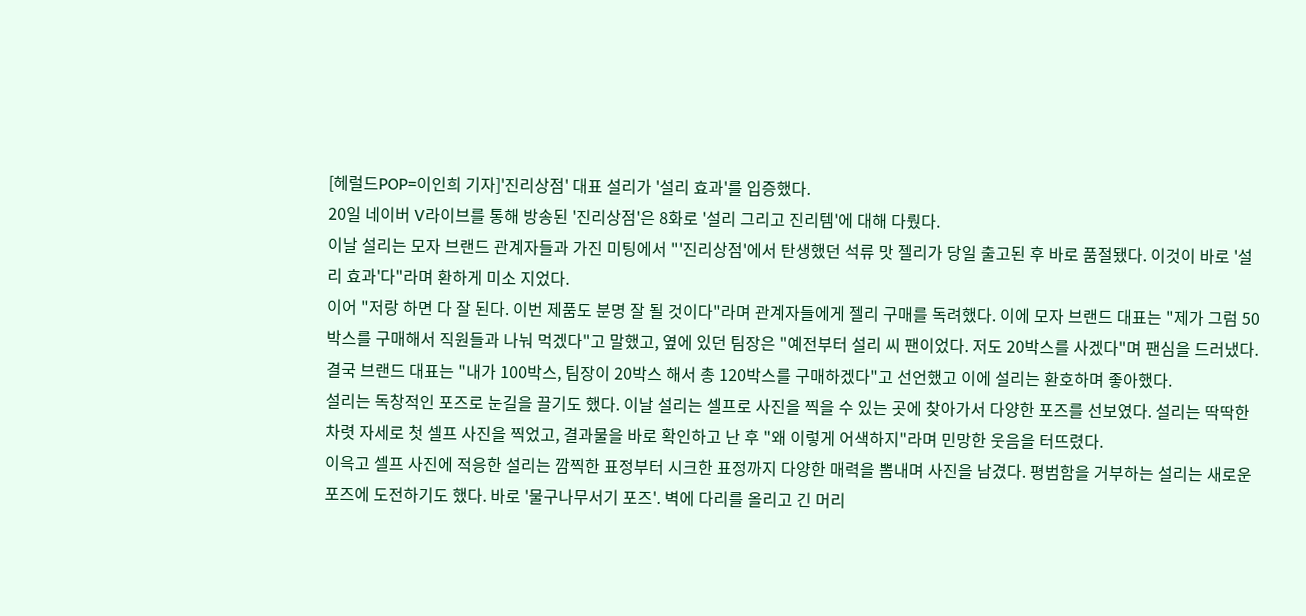[헤럴드POP=이인희 기자]'진리상점' 대표 설리가 '설리 효과'를 입증했다.
20일 네이버 V라이브를 통해 방송된 '진리상점'은 8화로 '설리 그리고 진리템'에 대해 다뤘다.
이날 설리는 모자 브랜드 관계자들과 가진 미팅에서 "'진리상점'에서 탄생했던 석류 맛 젤리가 당일 출고된 후 바로 품절됐다. 이것이 바로 '설리 효과'다"라며 환하게 미소 지었다.
이어 "저랑 하면 다 잘 된다. 이번 제품도 분명 잘 될 것이다"라며 관계자들에게 젤리 구매를 독려했다. 이에 모자 브랜드 대표는 "제가 그럼 50박스를 구매해서 직원들과 나눠 먹겠다"고 말했고, 옆에 있던 팀장은 "예전부터 설리 씨 팬이었다. 저도 20박스를 사겠다"며 팬심을 드러냈다.
결국 브랜드 대표는 "내가 100박스, 팀장이 20박스 해서 총 120박스를 구매하겠다"고 선언했고 이에 설리는 환호하며 좋아했다.
설리는 독창적인 포즈로 눈길을 끌기도 했다. 이날 설리는 셀프로 사진을 찍을 수 있는 곳에 찾아가서 다양한 포즈를 선보였다. 설리는 딱딱한 차렷 자세로 첫 셀프 사진을 찍었고, 결과물을 바로 확인하고 난 후 "왜 이렇게 어색하지"라며 민망한 웃음을 터뜨렸다.
이윽고 셀프 사진에 적응한 설리는 깜찍한 표정부터 시크한 표정까지 다양한 매력을 뽐내며 사진을 남겼다. 평범함을 거부하는 설리는 새로운 포즈에 도전하기도 했다. 바로 '물구나무서기 포즈'. 벽에 다리를 올리고 긴 머리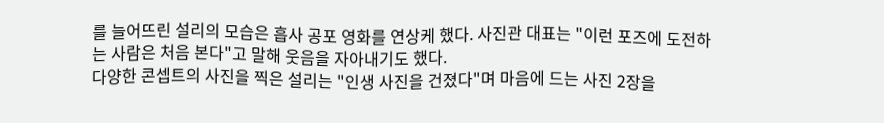를 늘어뜨린 설리의 모습은 흡사 공포 영화를 연상케 했다. 사진관 대표는 "이런 포즈에 도전하는 사람은 처음 본다"고 말해 웃음을 자아내기도 했다.
다양한 콘셉트의 사진을 찍은 설리는 "인생 사진을 건졌다"며 마음에 드는 사진 2장을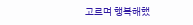고르며 행복해했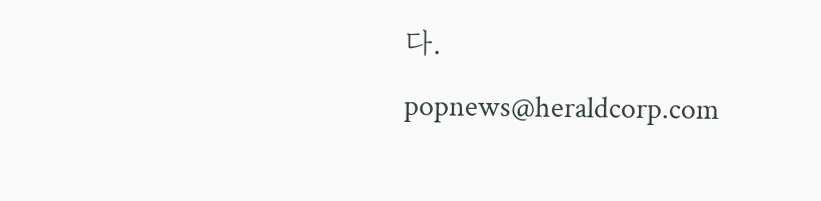다.
popnews@heraldcorp.com